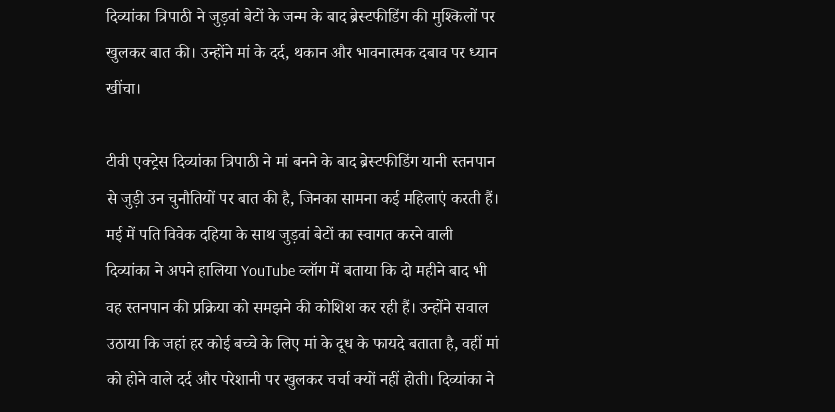दिव्यांका त्रिपाठी ने जुड़वां बेटों के जन्म के बाद ब्रेस्टफीडिंग की मुश्किलों पर खुलकर बात की। उन्होंने मां के दर्द, थकान और भावनात्मक दबाव पर ध्यान खींचा।

टीवी एक्ट्रेस दिव्यांका त्रिपाठी ने मां बनने के बाद ब्रेस्टफीडिंग यानी स्तनपान से जुड़ी उन चुनौतियों पर बात की है, जिनका सामना कई महिलाएं करती हैं। मई में पति विवेक दहिया के साथ जुड़वां बेटों का स्वागत करने वाली दिव्यांका ने अपने हालिया YouTube व्लॉग में बताया कि दो महीने बाद भी वह स्तनपान की प्रक्रिया को समझने की कोशिश कर रही हैं। उन्होंने सवाल उठाया कि जहां हर कोई बच्चे के लिए मां के दूध के फायदे बताता है, वहीं मां को होने वाले दर्द और परेशानी पर खुलकर चर्चा क्यों नहीं होती। दिव्यांका ने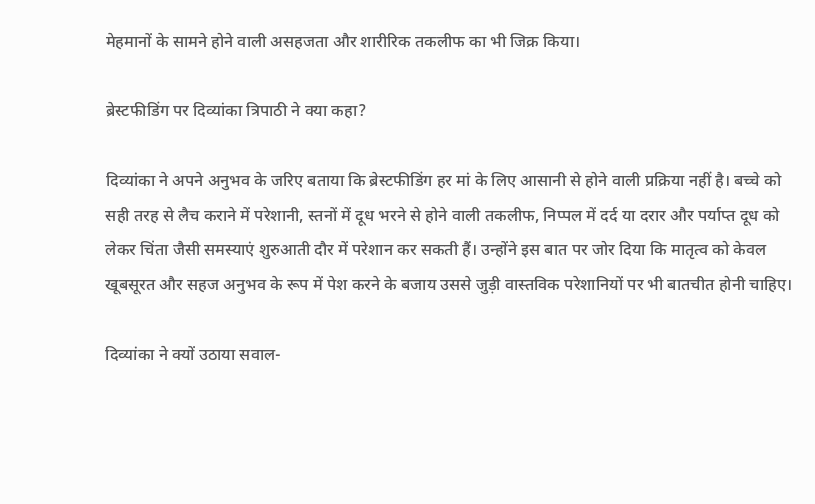मेहमानों के सामने होने वाली असहजता और शारीरिक तकलीफ का भी जिक्र किया।

ब्रेस्टफीडिंग पर दिव्यांका त्रिपाठी ने क्या कहा?

दिव्यांका ने अपने अनुभव के जरिए बताया कि ब्रेस्टफीडिंग हर मां के लिए आसानी से होने वाली प्रक्रिया नहीं है। बच्चे को सही तरह से लैच कराने में परेशानी, स्तनों में दूध भरने से होने वाली तकलीफ, निप्पल में दर्द या दरार और पर्याप्त दूध को लेकर चिंता जैसी समस्याएं शुरुआती दौर में परेशान कर सकती हैं। उन्होंने इस बात पर जोर दिया कि मातृत्व को केवल खूबसूरत और सहज अनुभव के रूप में पेश करने के बजाय उससे जुड़ी वास्तविक परेशानियों पर भी बातचीत होनी चाहिए।

दिव्यांका ने क्यों उठाया सवाल-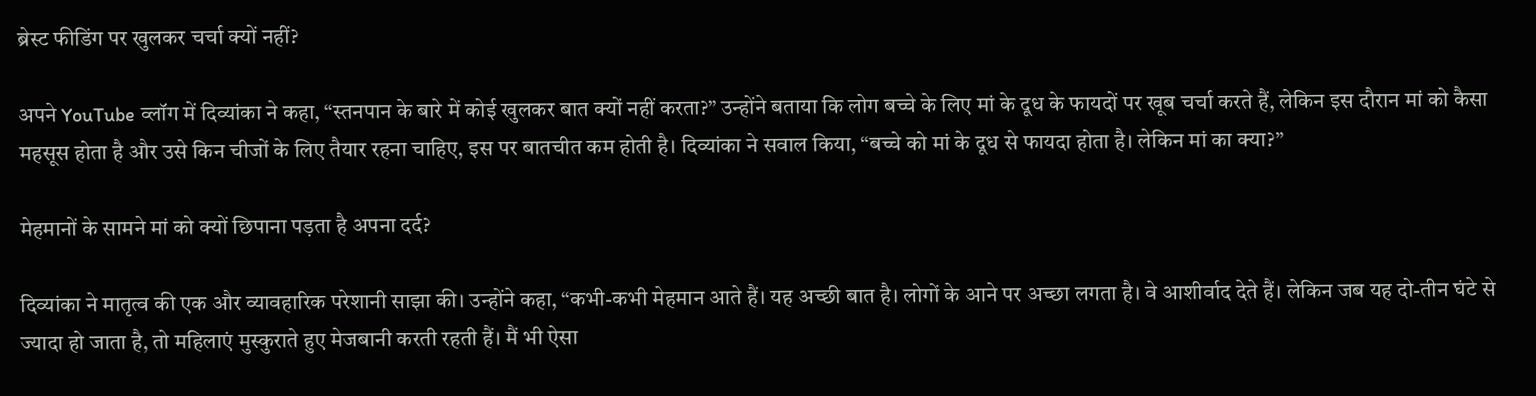ब्रेस्ट फीडिंग पर खुलकर चर्चा क्यों नहीं?

अपने YouTube व्लॉग में दिव्यांका ने कहा, “स्तनपान के बारे में कोई खुलकर बात क्यों नहीं करता?” उन्होंने बताया कि लोग बच्चे के लिए मां के दूध के फायदों पर खूब चर्चा करते हैं, लेकिन इस दौरान मां को कैसा महसूस होता है और उसे किन चीजों के लिए तैयार रहना चाहिए, इस पर बातचीत कम होती है। दिव्यांका ने सवाल किया, “बच्चे को मां के दूध से फायदा होता है। लेकिन मां का क्या?”

मेहमानों के सामने मां को क्यों छिपाना पड़ता है अपना दर्द?

दिव्यांका ने मातृत्व की एक और व्यावहारिक परेशानी साझा की। उन्होंने कहा, “कभी-कभी मेहमान आते हैं। यह अच्छी बात है। लोगों के आने पर अच्छा लगता है। वे आशीर्वाद देते हैं। लेकिन जब यह दो-तीन घंटे से ज्यादा हो जाता है, तो महिलाएं मुस्कुराते हुए मेजबानी करती रहती हैं। मैं भी ऐसा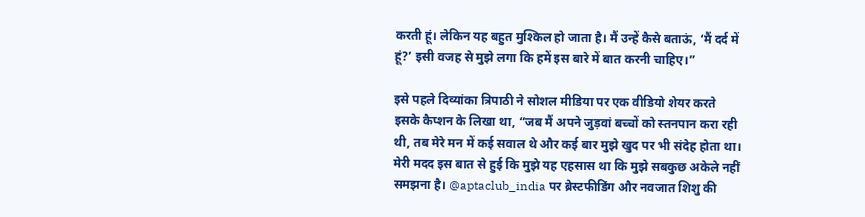करती हूं। लेकिन यह बहुत मुश्किल हो जाता है। मैं उन्हें कैसे बताऊं, ‘मैं दर्द में हूं?’ इसी वजह से मुझे लगा कि हमें इस बारे में बात करनी चाहिए।”

इसे पहले दिव्यांका त्रिपाठी ने सोशल मीडिया पर एक वीडियो शेयर करते इसके कैप्शन के लिखा था, “जब मैं अपने जुड़वां बच्चों को स्तनपान करा रही थी, तब मेरे मन में कई सवाल थे और कई बार मुझे खुद पर भी संदेह होता था। मेरी मदद इस बात से हुई कि मुझे यह एहसास था कि मुझे सबकुछ अकेले नहीं समझना है। @aptaclub_india पर ब्रेस्टफीडिंग और नवजात शिशु की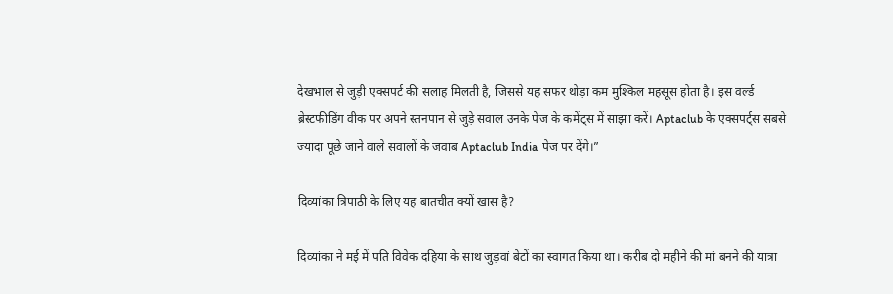देखभाल से जुड़ी एक्सपर्ट की सलाह मिलती है, जिससे यह सफर थोड़ा कम मुश्किल महसूस होता है। इस वर्ल्ड ब्रेस्टफीडिंग वीक पर अपने स्तनपान से जुड़े सवाल उनके पेज के कमेंट्स में साझा करें। Aptaclub के एक्सपर्ट्स सबसे ज्यादा पूछे जाने वाले सवालों के जवाब Aptaclub India पेज पर देंगे।”

दिव्यांका त्रिपाठी के लिए यह बातचीत क्यों खास है?

दिव्यांका ने मई में पति विवेक दहिया के साथ जुड़वां बेटों का स्वागत किया था। करीब दो महीने की मां बनने की यात्रा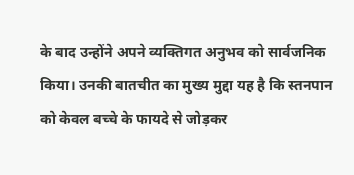के बाद उन्होंने अपने व्यक्तिगत अनुभव को सार्वजनिक किया। उनकी बातचीत का मुख्य मुद्दा यह है कि स्तनपान को केवल बच्चे के फायदे से जोड़कर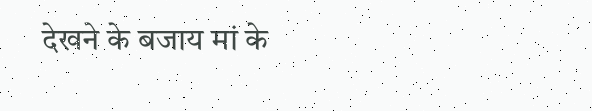देखने के बजाय मां के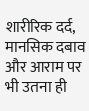शारीरिक दर्द, मानसिक दबाव और आराम पर भी उतना ही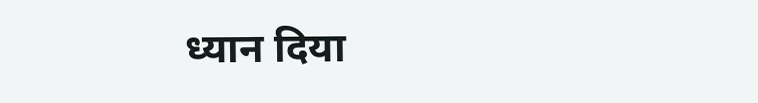ध्यान दिया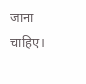जाना चाहिए।